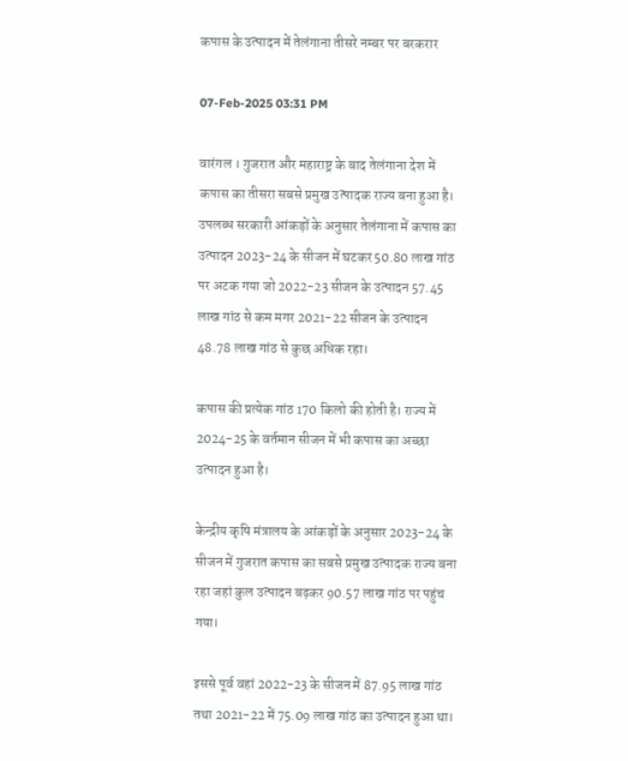कपास के उत्पादन में तेलंगाना तीसरे नम्बर पर बरकरार

07-Feb-2025 03:31 PM

वारंगल । गुजरात और महाराष्ट्र के बाद तेलंगाना देश में कपास का तीसरा सबसे प्रमुख उत्पादक राज्य बना हुआ है। उपलब्ध सरकारी आंकड़ों के अनुसार तेलंगाना में कपास का उत्पादन 2023-24 के सीजन में घटकर 50.80 लाख गांठ पर अटक गया जो 2022-23 सीजन के उत्पादन 57.45 लाख गांठ से कम मगर 2021-22 सीजन के उत्पादन 48.78 लाख गांठ से कुछ अधिक रहा।

कपास की प्रत्येक गांठ 170 किलो की होती है। राज्य में 2024-25 के वर्तमान सीजन में भी कपास का अच्छा उत्पादन हुआ है।

केन्द्रीय कृषि मंत्रालय के आंकड़ों के अनुसार 2023-24 के सीजन में गुजरात कपास का सबसे प्रमुख उत्पादक राज्य बना रहा जहां कुल उत्पादन बढ़कर 90.57 लाख गांठ पर पहुंच गया।

इससे पूर्व वहां 2022-23 के सीजन में 87.95 लाख गांठ तथा 2021-22 में 75.09 लाख गांठ का उत्पादन हुआ था।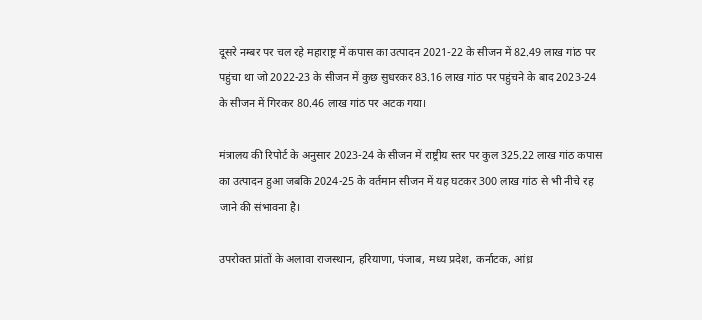दूसरे नम्बर पर चल रहे महाराष्ट्र में कपास का उत्पादन 2021-22 के सीजन में 82.49 लाख गांठ पर पहुंचा था जो 2022-23 के सीजन में कुछ सुधरकर 83.16 लाख गांठ पर पहुंचने के बाद 2023-24 के सीजन में गिरकर 80.46 लाख गांठ पर अटक गया।

मंत्रालय की रिपोर्ट के अनुसार 2023-24 के सीजन में राष्ट्रीय स्तर पर कुल 325.22 लाख गांठ कपास का उत्पादन हुआ जबकि 2024-25 के वर्तमान सीजन में यह घटकर 300 लाख गांठ से भी नीचे रह जाने की संभावना है।

उपरोक्त प्रांतों के अलावा राजस्थान, हरियाणा, पंजाब, मध्य प्रदेश, कर्नाटक, आंध्र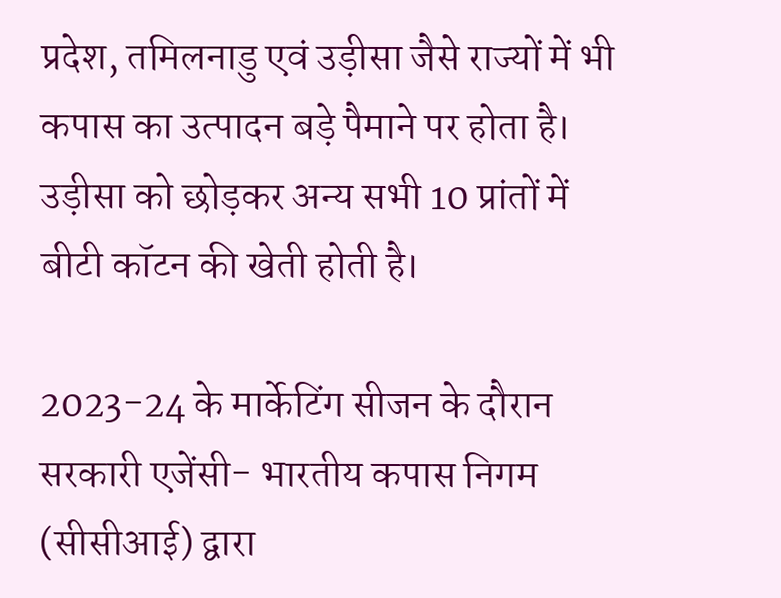प्रदेश, तमिलनाडु एवं उड़ीसा जैसे राज्यों में भी कपास का उत्पादन बड़े पैमाने पर होता है। उड़ीसा को छोड़कर अन्य सभी 10 प्रांतों में बीटी कॉटन की खेती होती है।

2023-24 के मार्केटिंग सीजन के दौरान सरकारी एजेंसी- भारतीय कपास निगम (सीसीआई) द्वारा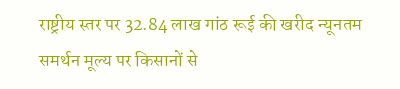राष्ट्रीय स्तर पर 32.84 लाख गांठ रूई की खरीद न्यूनतम समर्थन मूल्य पर किसानों से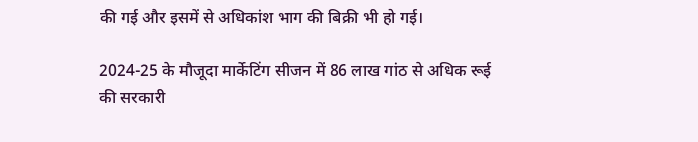की गई और इसमें से अधिकांश भाग की बिक्री भी हो गई।

2024-25 के मौजूदा मार्केटिंग सीजन में 86 लाख गांठ से अधिक रूई की सरकारी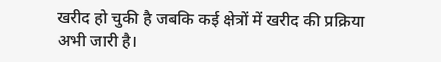खरीद हो चुकी है जबकि कई क्षेत्रों में खरीद की प्रक्रिया अभी जारी है।